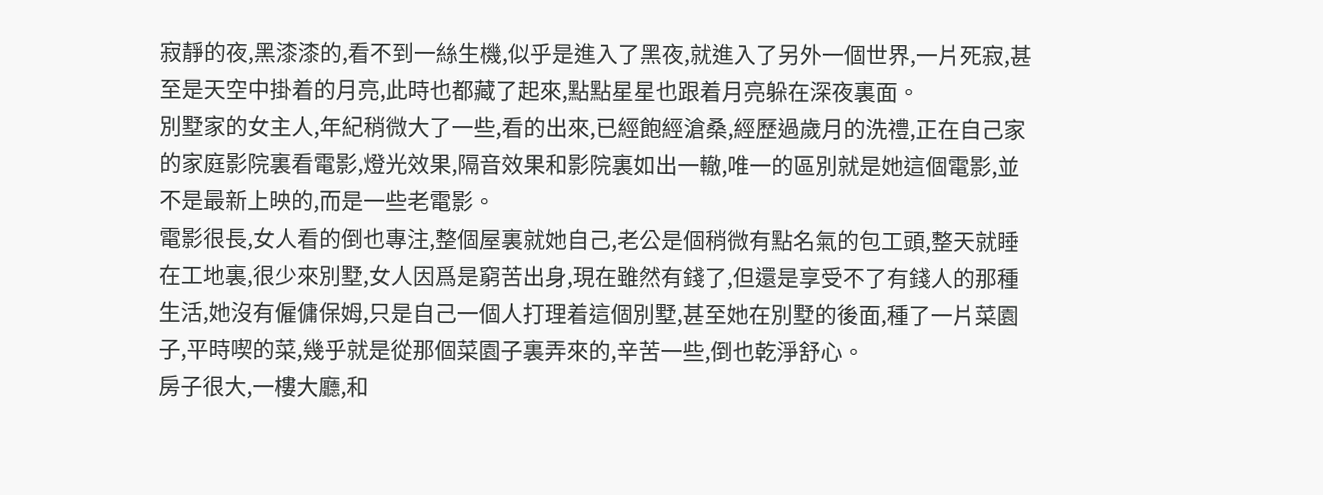寂靜的夜,黑漆漆的,看不到一絲生機,似乎是進入了黑夜,就進入了另外一個世界,一片死寂,甚至是天空中掛着的月亮,此時也都藏了起來,點點星星也跟着月亮躲在深夜裏面。
別墅家的女主人,年紀稍微大了一些,看的出來,已經飽經滄桑,經歷過歲月的洗禮,正在自己家的家庭影院裏看電影,燈光效果,隔音效果和影院裏如出一轍,唯一的區別就是她這個電影,並不是最新上映的,而是一些老電影。
電影很長,女人看的倒也專注,整個屋裏就她自己,老公是個稍微有點名氣的包工頭,整天就睡在工地裏,很少來別墅,女人因爲是窮苦出身,現在雖然有錢了,但還是享受不了有錢人的那種生活,她沒有僱傭保姆,只是自己一個人打理着這個別墅,甚至她在別墅的後面,種了一片菜園子,平時喫的菜,幾乎就是從那個菜園子裏弄來的,辛苦一些,倒也乾淨舒心。
房子很大,一樓大廳,和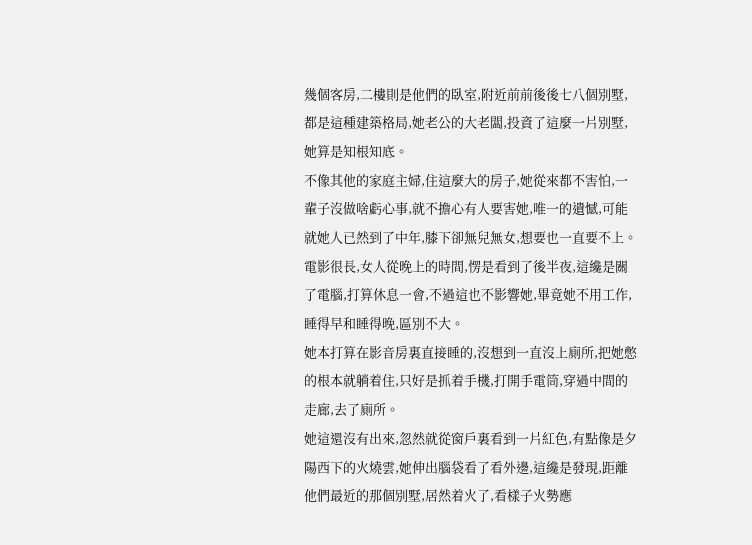幾個客房,二樓則是他們的臥室,附近前前後後七八個別墅,都是這種建築格局,她老公的大老闆,投資了這麼一片別墅,她算是知根知底。
不像其他的家庭主婦,住這麼大的房子,她從來都不害怕,一輩子沒做啥虧心事,就不擔心有人要害她,唯一的遺憾,可能就她人已然到了中年,膝下卻無兒無女,想要也一直要不上。
電影很長,女人從晚上的時間,愣是看到了後半夜,這纔是關了電腦,打算休息一會,不過這也不影響她,畢竟她不用工作,睡得早和睡得晚,區別不大。
她本打算在影音房裏直接睡的,沒想到一直沒上廁所,把她憋的根本就躺着住,只好是抓着手機,打開手電筒,穿過中間的走廊,去了廁所。
她這還沒有出來,忽然就從窗戶裏看到一片紅色,有點像是夕陽西下的火燒雲,她伸出腦袋看了看外邊,這纔是發現,距離他們最近的那個別墅,居然着火了,看樣子火勢應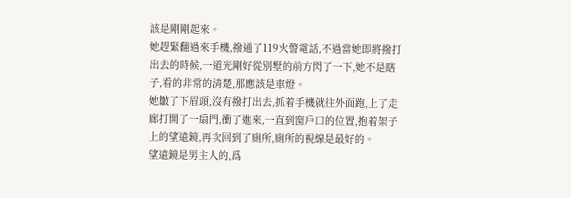該是剛剛起來。
她趕緊翻過來手機,撥通了119火警電話,不過當她即將撥打出去的時候,一道光剛好從別墅的前方閃了一下,她不是瞎子,看的非常的清楚,那應該是車燈。
她皺了下眉頭,沒有撥打出去,抓着手機就往外面跑,上了走廊打開了一扇門,衝了進來,一直到窗戶口的位置,抱着架子上的望遠鏡,再次回到了廁所,廁所的視線是最好的。
望遠鏡是男主人的,爲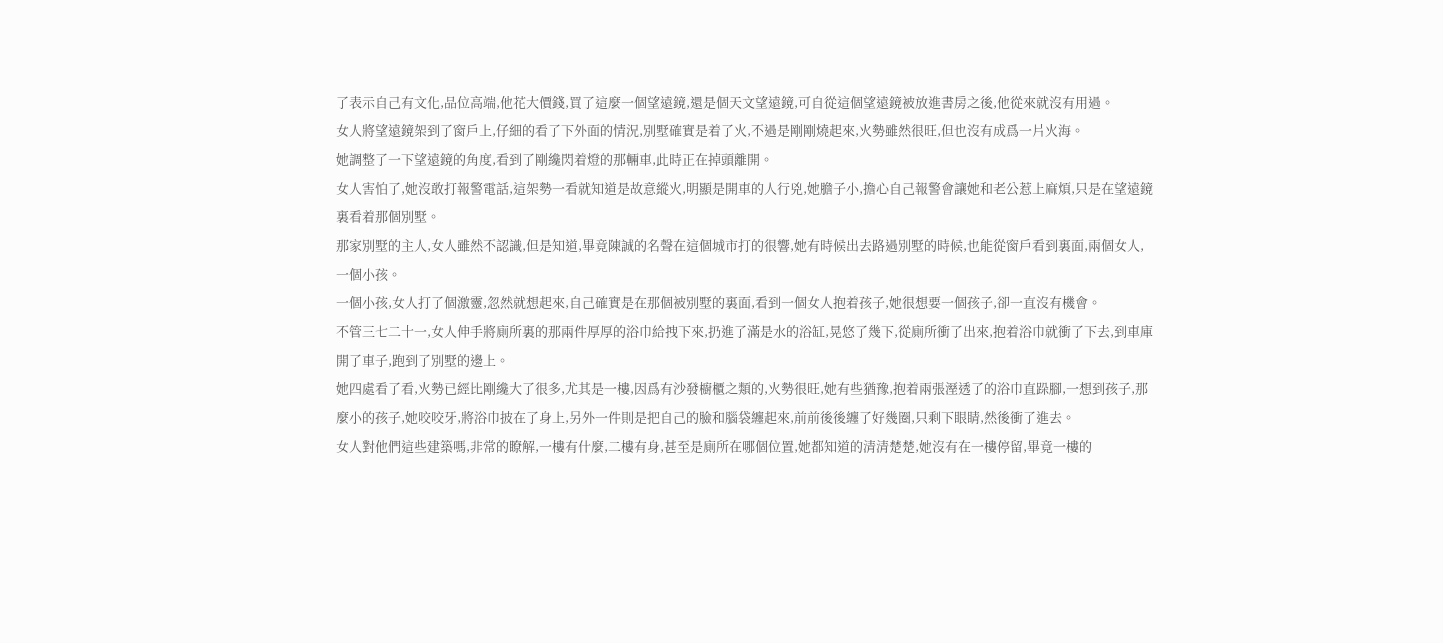了表示自己有文化,品位高端,他花大價錢,買了這麼一個望遠鏡,還是個天文望遠鏡,可自從這個望遠鏡被放進書房之後,他從來就沒有用過。
女人將望遠鏡架到了窗戶上,仔細的看了下外面的情況,別墅確實是着了火,不過是剛剛燒起來,火勢雖然很旺,但也沒有成爲一片火海。
她調整了一下望遠鏡的角度,看到了剛纔閃着燈的那輛車,此時正在掉頭離開。
女人害怕了,她沒敢打報警電話,這架勢一看就知道是故意縱火,明顯是開車的人行兇,她膽子小,擔心自己報警會讓她和老公惹上麻煩,只是在望遠鏡裏看着那個別墅。
那家別墅的主人,女人雖然不認識,但是知道,畢竟陳誠的名聲在這個城市打的很響,她有時候出去路過別墅的時候,也能從窗戶看到裏面,兩個女人,一個小孩。
一個小孩,女人打了個激靈,忽然就想起來,自己確實是在那個被別墅的裏面,看到一個女人抱着孩子,她很想要一個孩子,卻一直沒有機會。
不管三七二十一,女人伸手將廁所裏的那兩件厚厚的浴巾給拽下來,扔進了滿是水的浴缸,晃悠了幾下,從廁所衝了出來,抱着浴巾就衝了下去,到車庫開了車子,跑到了別墅的邊上。
她四處看了看,火勢已經比剛纔大了很多,尤其是一樓,因爲有沙發櫥櫃之類的,火勢很旺,她有些猶豫,抱着兩張溼透了的浴巾直跺腳,一想到孩子,那麼小的孩子,她咬咬牙,將浴巾披在了身上,另外一件則是把自己的臉和腦袋纏起來,前前後後纏了好幾圈,只剩下眼睛,然後衝了進去。
女人對他們這些建築嗎,非常的瞭解,一樓有什麼,二樓有身,甚至是廁所在哪個位置,她都知道的清清楚楚,她沒有在一樓停留,畢竟一樓的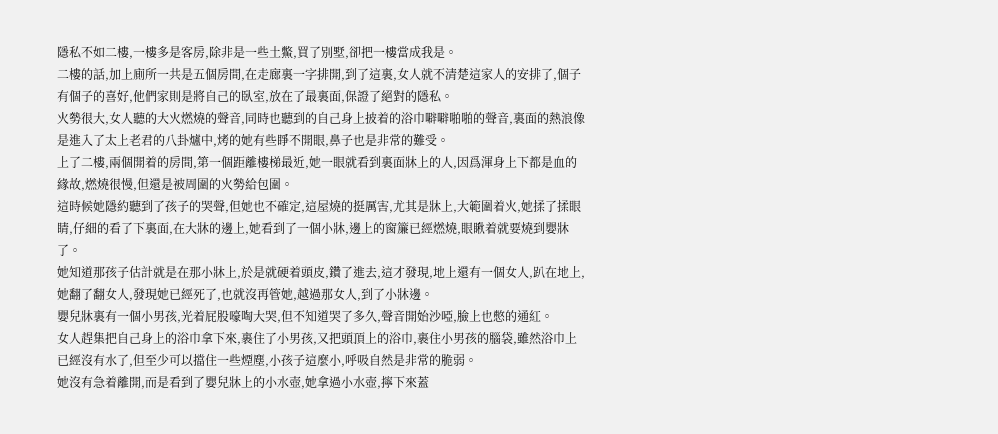隱私不如二樓,一樓多是客房,除非是一些土鱉,買了別墅,卻把一樓當成我是。
二樓的話,加上廁所一共是五個房間,在走廊裏一字排開,到了這裏,女人就不清楚這家人的安排了,個子有個子的喜好,他們家則是將自己的臥室,放在了最裏面,保證了絕對的隱私。
火勢很大,女人聽的大火燃燒的聲音,同時也聽到的自己身上披着的浴巾噼噼啪啪的聲音,裏面的熱浪像是進入了太上老君的八卦爐中,烤的她有些睜不開眼,鼻子也是非常的難受。
上了二樓,兩個開着的房間,第一個距離樓梯最近,她一眼就看到裏面牀上的人,因爲渾身上下都是血的緣故,燃燒很慢,但還是被周圍的火勢給包圍。
這時候她隱約聽到了孩子的哭聲,但她也不確定,這屋燒的挺厲害,尤其是牀上,大範圍着火,她揉了揉眼睛,仔細的看了下裏面,在大牀的邊上,她看到了一個小牀,邊上的窗簾已經燃燒,眼瞅着就要燒到嬰牀了。
她知道那孩子估計就是在那小牀上,於是就硬着頭皮,鑽了進去,這才發現,地上還有一個女人,趴在地上,她翻了翻女人,發現她已經死了,也就沒再管她,越過那女人,到了小牀邊。
嬰兒牀裏有一個小男孩,光着屁股嚎啕大哭,但不知道哭了多久,聲音開始沙啞,臉上也憋的通紅。
女人趕集把自己身上的浴巾拿下來,裹住了小男孩,又把頭頂上的浴巾,裹住小男孩的腦袋,雖然浴巾上已經沒有水了,但至少可以擋住一些煙塵,小孩子這麼小,呼吸自然是非常的脆弱。
她沒有急着離開,而是看到了嬰兒牀上的小水壺,她拿過小水壺,擰下來蓋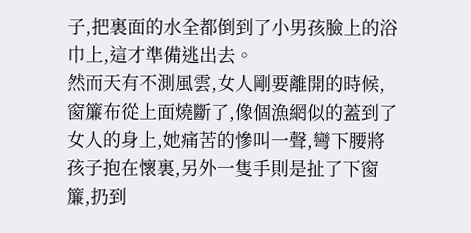子,把裏面的水全都倒到了小男孩臉上的浴巾上,這才準備逃出去。
然而天有不測風雲,女人剛要離開的時候,窗簾布從上面燒斷了,像個漁網似的蓋到了女人的身上,她痛苦的慘叫一聲,彎下腰將孩子抱在懷裏,另外一隻手則是扯了下窗簾,扔到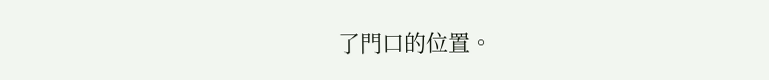了門口的位置。